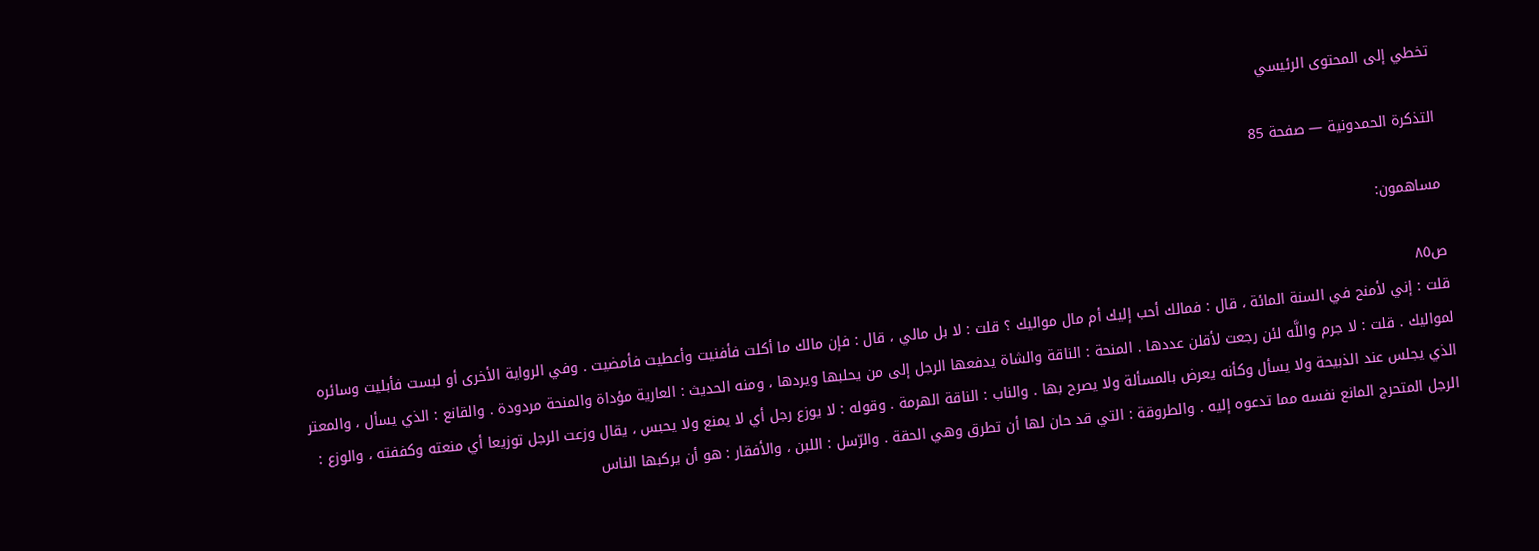تخطي إلى المحتوى الرئيسي

التذكرة الحمدونية — صفحة 85

مساهمون:

ص٨٥
قلت : إني لأمنح في السنة المائة ، قال : فمالك أحب إليك أم مال مواليك ؟ قلت : لا بل مالي ، قال : فإن مالك ما أكلت فأفنيت وأعطيت فأمضيت . وفي الرواية الأخرى أو لبست فأبليت وسائره لمواليك . قلت : لا جرم واللَّه لئن رجعت لأقلن عددها . المنحة : الناقة والشاة يدفعها الرجل إلى من يحلبها ويردها ، ومنه الحديث : العارية مؤداة والمنحة مردودة . والقانع : الذي يسأل ، والمعتر الذي يجلس عند الذبيحة ولا يسأل وكأنه يعرض بالمسألة ولا يصرح بها . والناب : الناقة الهرمة . وقوله : لا يوزع رجل أي لا يمنع ولا يحبس ، يقال وزعت الرجل توزيعا أي منعته وكففته ، والوزع : الرجل المتحرج المانع نفسه مما تدعوه إليه . والطروقة : التي قد حان لها أن تطرق وهي الحقة . والرّسل : اللبن ، والأفقار : هو أن يركبها الناس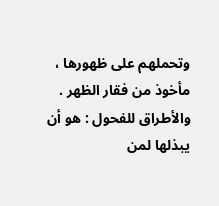وتحملهم على ظهورها ، مأخوذ من فقار الظهر . والأطراق للفحول : هو أن يبذلها لمن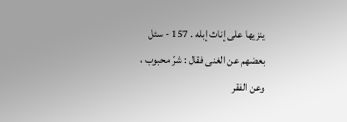ينزيها على إناث إبله . 157 - سئل بعضهم عن الغنى فقال : شرّ محبوب ، وعن الفقر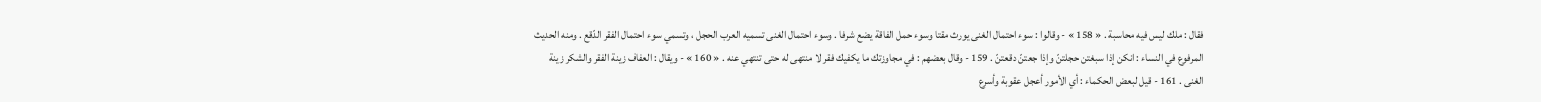فقال : ملك ليس فيه محاسبة . « 158 » - وقالوا : سوء احتمال الغنى يورث مقتا وسوء حمل الفاقة يضع شرفا . وسوء احتمال الغنى تسميه العرب الحجل ، وتسمي سوء احتمال الفقر الدّقع . ومنه الحديث المرفوع في النساء : انكن إذا سبغتن حجلتنّ وإذا جعتنّ دقعتنّ . 159 - وقال بعضهم : في مجاوزتك ما يكفيك فقر لا منتهى له حتى تنتهي عنه . « 160 » - ويقال : العفاف زينة الفقر والشكر زينة الغنى . 161 - قيل لبعض الحكماء : أي الأمور أعجل عقوبة وأسرع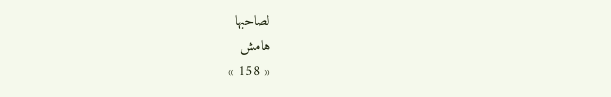لصاحبها
هامش
« 158 »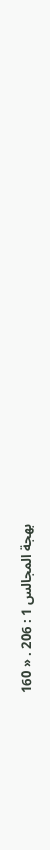بهجة المجالس 1 : 206 . « 160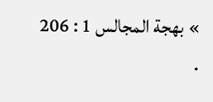» بهجة المجالس 1 : 206 .